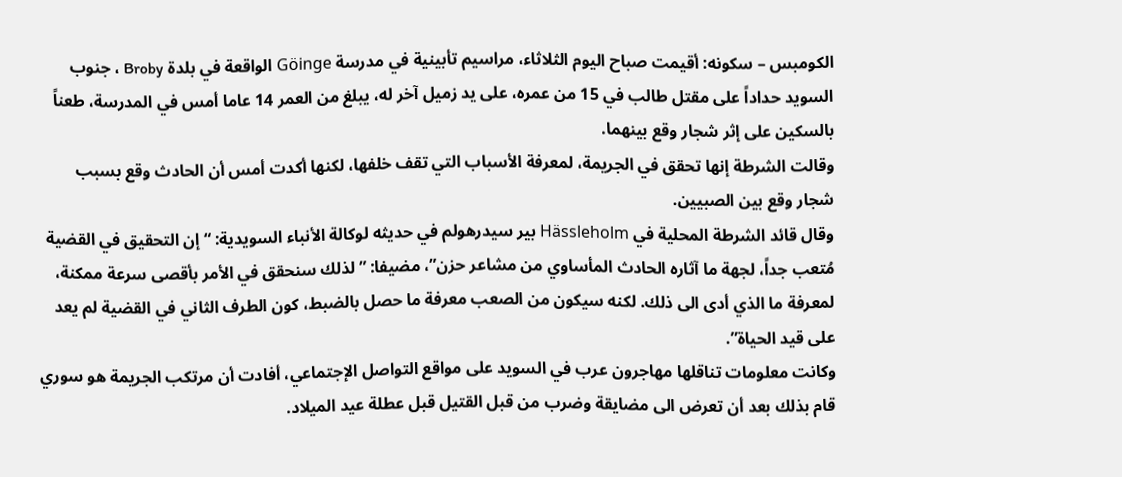الكومبس – سكونه: أقيمت صباح اليوم الثلاثاء، مراسيم تأبينية في مدرسة Göinge الواقعة في بلدة Broby ، جنوب السويد حداداً على مقتل طالب في 15 من عمره، على يد زميل آخر له، يبلغ من العمر 14 عاما أمس في المدرسة، طعناً بالسكين على إثر شجار وقع بينهما.
وقالت الشرطة إنها تحقق في الجريمة، لمعرفة الأسباب التي تقف خلفها، لكنها أكدت أمس أن الحادث وقع بسبب شجار وقع بين الصبيين.
وقال قائد الشرطة المحلية في Hässleholm بير سيدرهولم في حديثه لوكالة الأنباء السويدية: “إن التحقيق في القضية مُتعب جداً، لجهة ما آثاره الحادث المأساوي من مشاعر حزن”، مضيفا: ” لذلك سنحقق في الأمر بأقصى سرعة ممكنة، لمعرفة ما الذي أدى الى ذلك. لكنه سيكون من الصعب معرفة ما حصل بالضبط، كون الطرف الثاني في القضية لم يعد على قيد الحياة”.
وكانت معلومات تناقلها مهاجرون عرب في السويد على مواقع التواصل الإجتماعي، أفادت أن مرتكب الجريمة هو سوري قام بذلك بعد أن تعرض الى مضايقة وضرب من قبل القتيل قبل عطلة عيد الميلاد.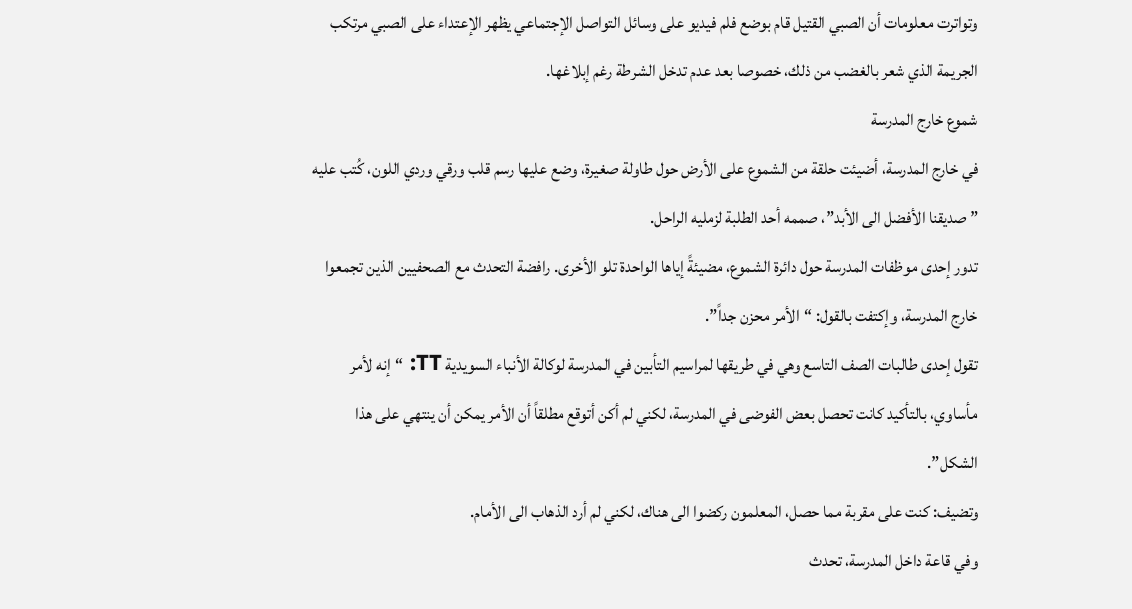وتواترت معلومات أن الصبي القتيل قام بوضع فلم فيديو على وسائل التواصل الإجتماعي يظهر الإعتداء على الصبي مرتكب الجريمة الذي شعر بالغضب من ذلك، خصوصا بعد عدم تدخل الشرطة رغم إبلاغها.
شموع خارج المدرسة
في خارج المدرسة، أضيئت حلقة من الشموع على الأرض حول طاولة صغيرة، وضع عليها رسم قلب ورقي وردي اللون، كُتب عليه ” صديقنا الأفضل الى الأبد”، صممه أحد الطلبة لزمليه الراحل.
تدور إحدى موظفات المدرسة حول دائرة الشموع، مضيئةً إياها الواحدة تلو الأخرى. رافضة التحدث مع الصحفيين الذين تجمعوا خارج المدرسة، وإكتفت بالقول: “الأمر محزن جداً”.
تقول إحدى طالبات الصف التاسع وهي في طريقها لمراسيم التأبين في المدرسة لوكالة الأنباء السويدية TT: “إنه لأمر مأساوي، بالتأكيد كانت تحصل بعض الفوضى في المدرسة، لكني لم أكن أتوقع مطلقاً أن الأمر يمكن أن ينتهي على هذا الشكل”.
وتضيف: كنت على مقربة مما حصل، المعلمون ركضوا الى هناك، لكني لم أرد الذهاب الى الأمام.
وفي قاعة داخل المدرسة، تحدث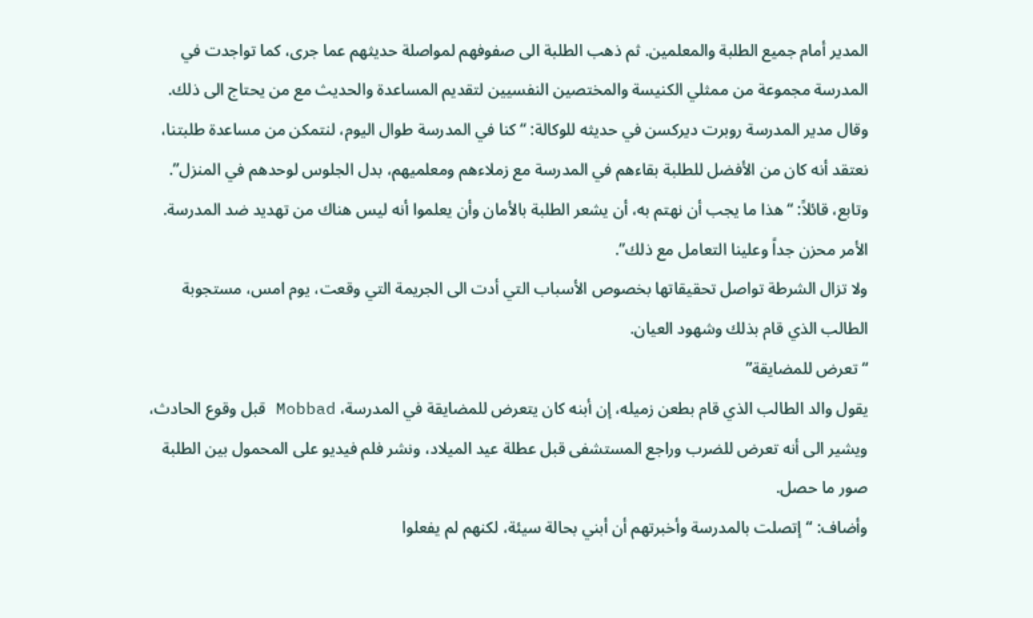المدير أمام جميع الطلبة والمعلمين. ثم ذهب الطلبة الى صفوفهم لمواصلة حديثهم عما جرى، كما تواجدت في المدرسة مجموعة من ممثلي الكنيسة والمختصين النفسيين لتقديم المساعدة والحديث مع من يحتاج الى ذلك.
وقال مدير المدرسة روبرت ديركسن في حديثه للوكالة: “كنا في المدرسة طوال اليوم، لنتمكن من مساعدة طلبتنا، نعتقد أنه كان من الأفضل للطلبة بقاءهم في المدرسة مع زملاءهم ومعلميهم، بدل الجلوس لوحدهم في المنزل”.
وتابع، قائلاً: “هذا ما يجب أن نهتم به، أن يشعر الطلبة بالأمان وأن يعلموا أنه ليس هناك من تهديد ضد المدرسة. الأمر محزن جداً وعلينا التعامل مع ذلك”.
ولا تزال الشرطة تواصل تحقيقاتها بخصوص الأسباب التي أدت الى الجريمة التي وقعت، يوم امس، مستجوبة الطالب الذي قام بذلك وشهود العيان.
“تعرض للمضايقة”
يقول والد الطالب الذي قام بطعن زميله، إن أبنه كان يتعرض للمضايقة في المدرسة، Mobbad قبل وقوع الحادث، ويشير الى أنه تعرض للضرب وراجع المستشفى قبل عطلة عيد الميلاد، ونشر فلم فيديو على المحمول بين الطلبة صور ما حصل.
وأضاف: “إتصلت بالمدرسة وأخبرتهم أن أبني بحالة سيئة، لكنهم لم يفعلوا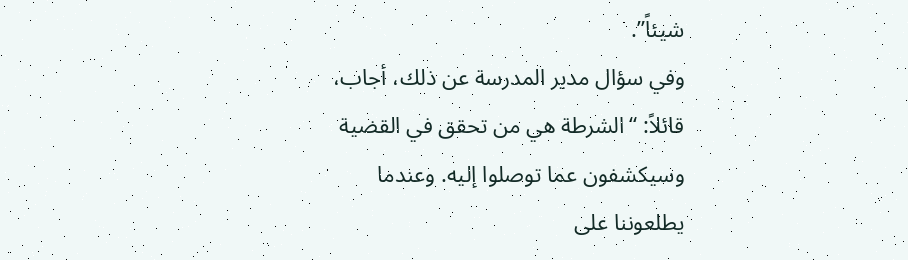شيئاً”.
وفي سؤال مدير المدرسة عن ذلك، أجاب، قائلاً: “الشرطة هي من تحقق في القضية وسيكشفون عما توصلوا إليه. وعندما يطلعوننا على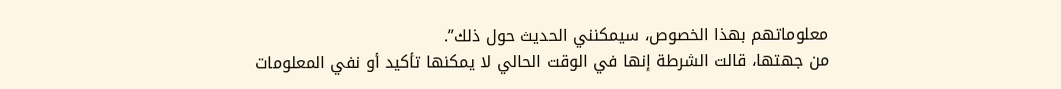معلوماتهم بهذا الخصوص، سيمكنني الحديث حول ذلك”.
من جهتها، قالت الشرطة إنها في الوقت الحالي لا يمكنها تأكيد أو نفي المعلومات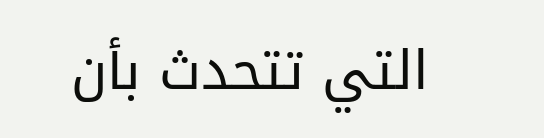التي تتحدث بأن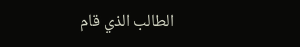الطالب الذي قام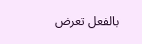بالفعل تعرض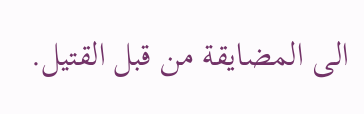الى المضايقة من قبل القتيل.